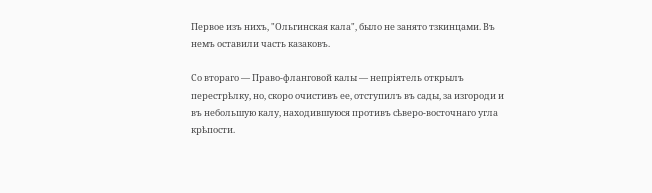Первое изъ нихъ, "Ольгинская кала", было не занято тзкинцами. Въ немъ оставили часть казаковъ.

Со втораго — Право-фланговой калы — непріятель открылъ перестрѣлку, но, скоро очистивъ ее, отступилъ въ сады, за изгороди и въ небольшую калу, находившуюся противъ сѣверо-восточнаго угла крѣпости.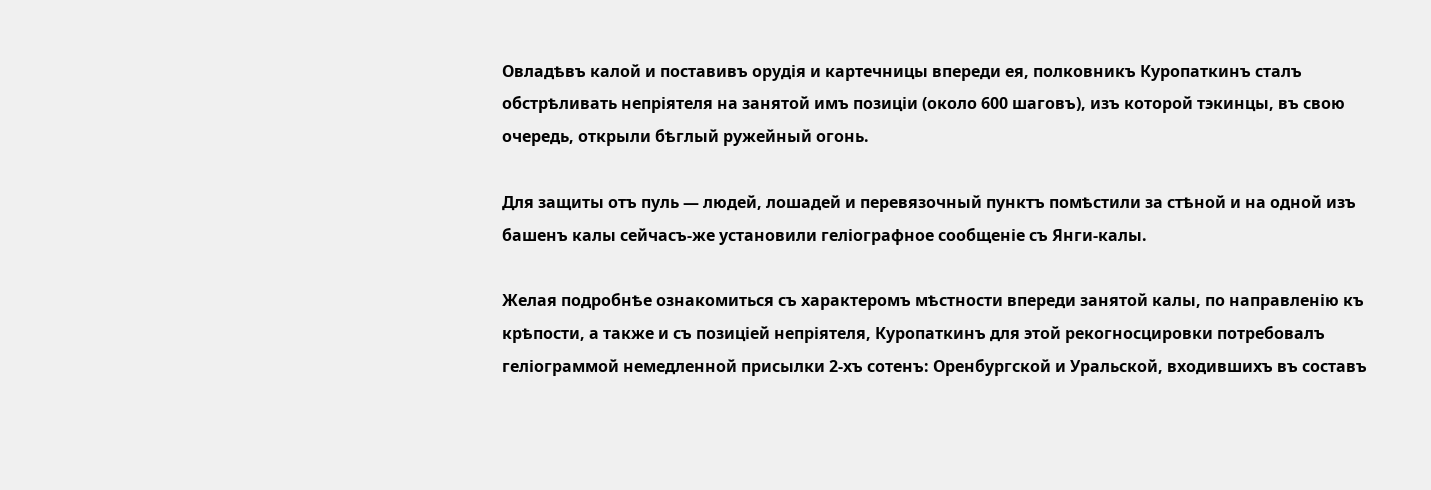Овладѣвъ калой и поставивъ орудія и картечницы впереди ея, полковникъ Куропаткинъ сталъ обстрѣливать непріятеля на занятой имъ позиціи (около 600 шаговъ), изъ которой тэкинцы, въ свою очередь, открыли бѣглый ружейный огонь.

Для защиты отъ пуль — людей, лошадей и перевязочный пунктъ помѣстили за стѣной и на одной изъ башенъ калы сейчасъ-же установили геліографное сообщеніе съ Янги-калы.

Желая подробнѣе ознакомиться съ характеромъ мѣстности впереди занятой калы, по направленію къ крѣпости, а также и съ позиціей непріятеля, Куропаткинъ для этой рекогносцировки потребовалъ геліограммой немедленной присылки 2-хъ сотенъ: Оренбургской и Уральской, входившихъ въ составъ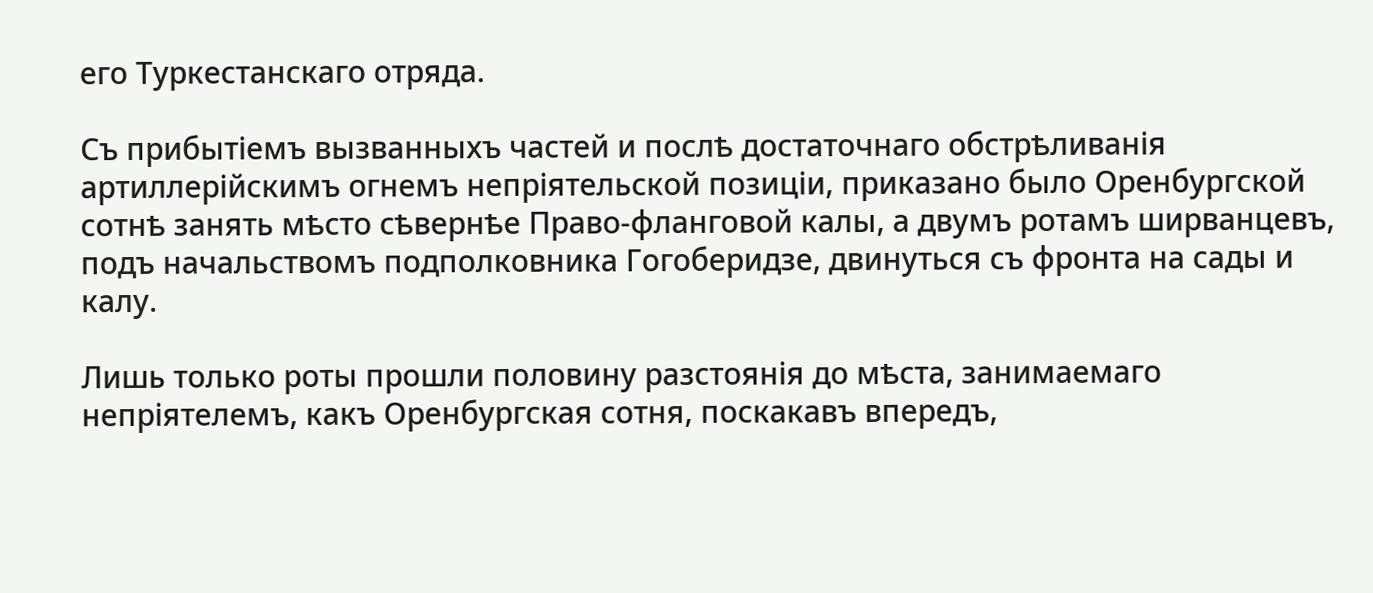его Туркестанскаго отряда.

Съ прибытіемъ вызванныхъ частей и послѣ достаточнаго обстрѣливанія артиллерійскимъ огнемъ непріятельской позиціи, приказано было Оренбургской сотнѣ занять мѣсто сѣвернѣе Право-фланговой калы, а двумъ ротамъ ширванцевъ, подъ начальствомъ подполковника Гогоберидзе, двинуться съ фронта на сады и калу.

Лишь только роты прошли половину разстоянія до мѣста, занимаемаго непріятелемъ, какъ Оренбургская сотня, поскакавъ впередъ,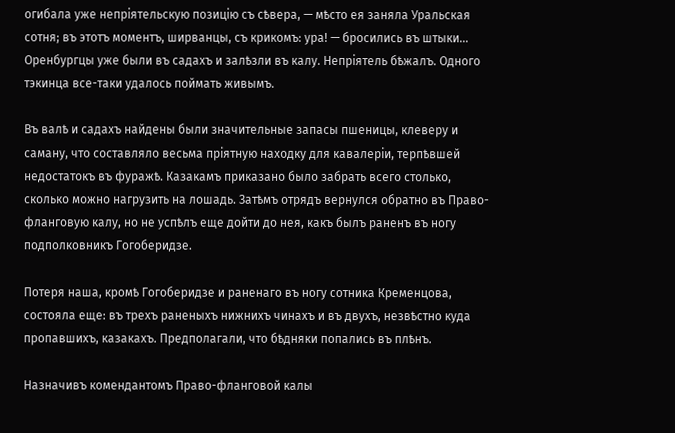огибала уже непріятельскую позицію съ сѣвера, — мѣсто ея заняла Уральская сотня; въ этотъ моментъ, ширванцы, съ крикомъ: ура! — бросились въ штыки… Оренбургцы уже были въ садахъ и залѣзли въ калу. Непріятель бѣжалъ. Одного тэкинца все-таки удалось поймать живымъ.

Въ валѣ и садахъ найдены были значительные запасы пшеницы, клеверу и саману, что составляло весьма пріятную находку для кавалеріи, терпѣвшей недостатокъ въ фуражѣ. Казакамъ приказано было забрать всего столько, сколько можно нагрузить на лошадь. Затѣмъ отрядъ вернулся обратно въ Право-фланговую калу, но не успѣлъ еще дойти до нея, какъ былъ раненъ въ ногу подполковникъ Гогоберидзе.

Потеря наша, кромѣ Гогоберидзе и раненаго въ ногу сотника Кременцова, состояла еще: въ трехъ раненыхъ нижнихъ чинахъ и въ двухъ, незвѣстно куда пропавшихъ, казакахъ. Предполагали, что бѣдняки попались въ плѣнъ.

Назначивъ комендантомъ Право-фланговой калы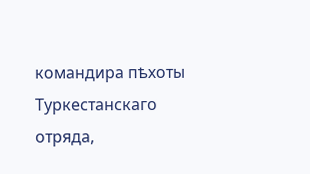командира пѣхоты Туркестанскаго отряда,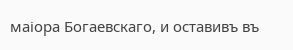маіора Богаевскаго, и оставивъ въ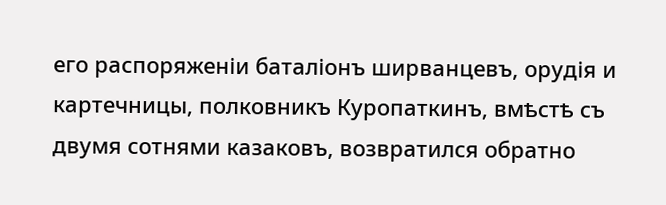его распоряженіи баталіонъ ширванцевъ, орудія и картечницы, полковникъ Куропаткинъ, вмѣстѣ съ двумя сотнями казаковъ, возвратился обратно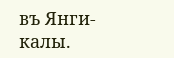въ Янги-калы.